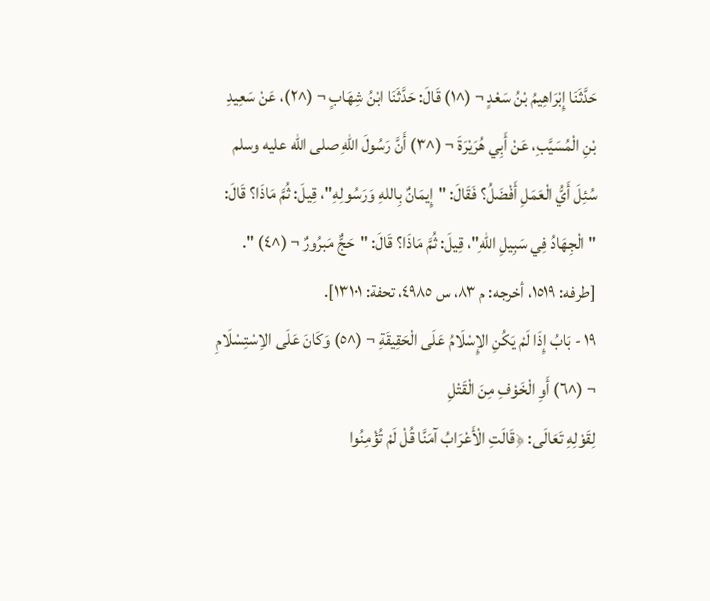حَدَّثَنَا إِبْرَاهِيمُ بْنُ سَعْدٍ ¬ (^١) قَالَ: حَدَّثَنَا ابْنُ شِهَابٍ ¬ (^٢)، عَنْ سَعِيدِ بْنِ الْمُسَيَّبِ، عَنْ أَبِي هُرَيْرَةَ ¬ (^٣) أَنَّ رَسُولَ اللهِ صلى الله عليه وسلم سُئِلَ أَيُّ الْعَمَلِ أَفْضَلُ؟ فَقَالَ: "إِيمَانٌ بِاللهِ وَرَسُولِهِ"، قِيلَ: ثُمَّ مَاذَا؟ قَالَ: "الْجِهَادُ فِي سَبِيلِ اللهِ"، قِيلَ: ثُمَّ مَاذَا؟ قَالَ: "حَجٌّ مَبرُورٌ ¬ (^٤) ". [طرفه: ١٥١٩، أخرجه: م ٨٣، س ٤٩٨٥، تحفة: ١٣١٠١].
١٩ - بَابُ إِذَا لَمْ يَكُنِ الإِسْلَامُ عَلَى الْحَقِيقَةِ ¬ (^٥) وَكَانَ عَلَى الاِسْتِسْلَامِ ¬ (^٦) أَوِ الْخَوْفِ مِنَ الْقَتْلِ
لِقَوْلِهِ تَعَالَى: ﴿قَالَتِ الْأَعْرَابُ آمَنَّا قُلْ لَمْ تُؤْمِنُوا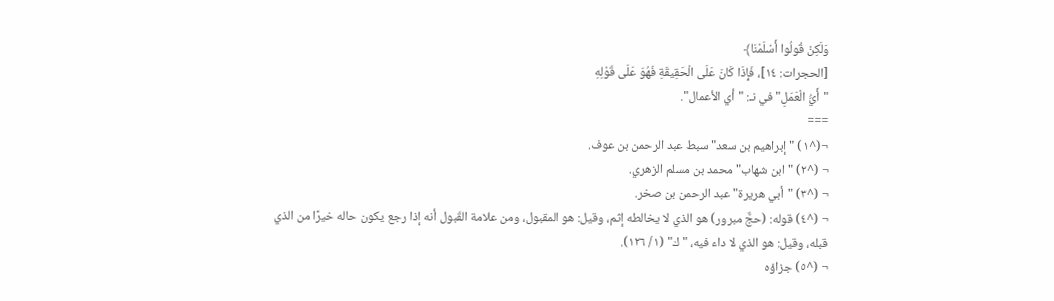وَلَكِنْ قُولُوا أَسْلَمْنَا﴾
[الحجرات: ١٤]، فَإِذَا كَانَ عَلَى الْحَقِيقَةِ فَهُوَ عَلَى قَوْلِهِ
"أَيُّ الْعَمَلِ" في نـ: "أي الأعمال".
===
¬(^١) " إبراهيم بن سعد" سبط عبد الرحمن بن عوف.
¬ (^٢) "ابن شهاب" محمد بن مسلم الزهري.
¬ (^٣) "أبي هريرة" عبد الرحمن بن صخر.
¬ (^٤) قوله: (حجٌّ مبرور) هو الذي لا يخالطه إثم، وقيل: هو المقبول، ومن علامة القَبول أنه إذا رجع يكون حاله خيرًا من الذي قبله، وقيل: هو الذي لا داء فيه، "ك" (١/ ١٢٦).
¬ (^٥) جزاؤه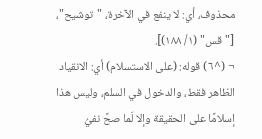محذوف، أي: لا ينفع في الآخرة، "توشيح"، ["قس" (١/ ١٨٨)].
¬ (^٦) قوله: (على الاستسلام) أي: الانقياد الظاهر فقط، والدخول في السلم، وليس هذا إسلامًا على الحقيقة وإلا لَما صحَّ نفيُ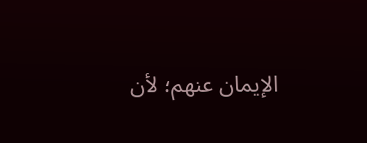الإيمان عنهم؛ لأن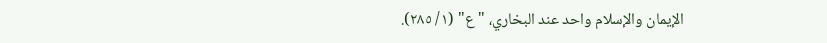الإيمان والإسلام واحد عند البخاري، "ع" (١/ ٢٨٥).